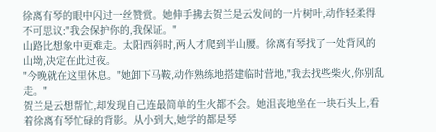徐离有琴的眼中闪过一丝赞赏。她伸手拂去贺兰是云发间的一片树叶,动作轻柔得不可思议:"我会保护你的,我保证。"
山路比想象中更难走。太阳西斜时,两人才爬到半山腰。徐离有琴找了一处背风的山坳,决定在此过夜。
"今晚就在这里休息。"她卸下马鞍,动作熟练地搭建临时营地,"我去找些柴火,你别乱走。"
贺兰是云想帮忙,却发现自己连最简单的生火都不会。她沮丧地坐在一块石头上,看着徐离有琴忙碌的背影。从小到大,她学的都是琴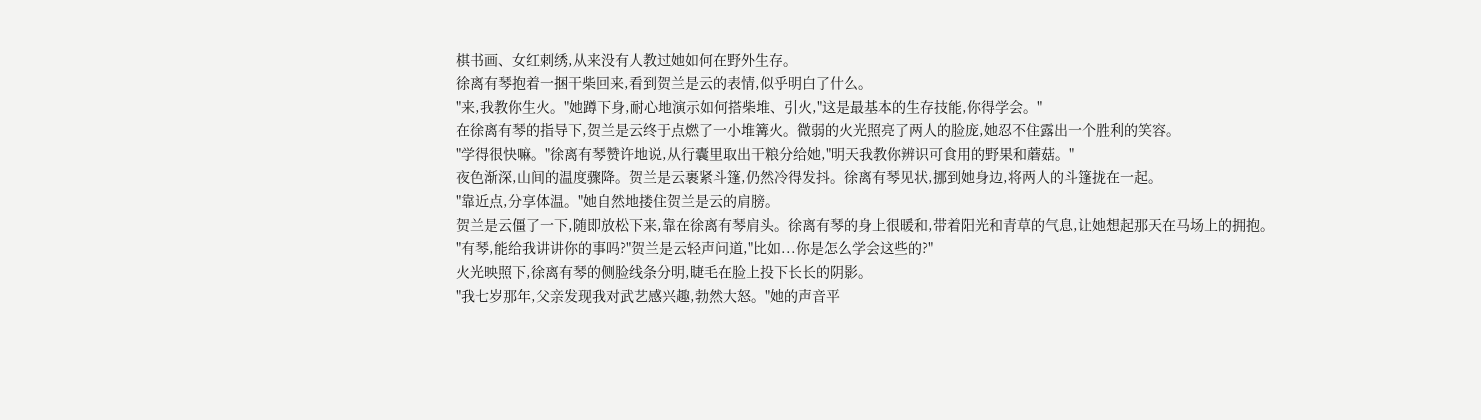棋书画、女红刺绣,从来没有人教过她如何在野外生存。
徐离有琴抱着一捆干柴回来,看到贺兰是云的表情,似乎明白了什么。
"来,我教你生火。"她蹲下身,耐心地演示如何搭柴堆、引火,"这是最基本的生存技能,你得学会。"
在徐离有琴的指导下,贺兰是云终于点燃了一小堆篝火。微弱的火光照亮了两人的脸庞,她忍不住露出一个胜利的笑容。
"学得很快嘛。"徐离有琴赞许地说,从行囊里取出干粮分给她,"明天我教你辨识可食用的野果和蘑菇。"
夜色渐深,山间的温度骤降。贺兰是云裹紧斗篷,仍然冷得发抖。徐离有琴见状,挪到她身边,将两人的斗篷拢在一起。
"靠近点,分享体温。"她自然地搂住贺兰是云的肩膀。
贺兰是云僵了一下,随即放松下来,靠在徐离有琴肩头。徐离有琴的身上很暖和,带着阳光和青草的气息,让她想起那天在马场上的拥抱。
"有琴,能给我讲讲你的事吗?"贺兰是云轻声问道,"比如...你是怎么学会这些的?"
火光映照下,徐离有琴的侧脸线条分明,睫毛在脸上投下长长的阴影。
"我七岁那年,父亲发现我对武艺感兴趣,勃然大怒。"她的声音平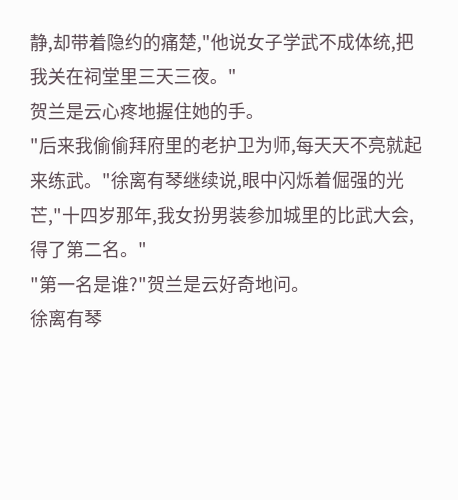静,却带着隐约的痛楚,"他说女子学武不成体统,把我关在祠堂里三天三夜。"
贺兰是云心疼地握住她的手。
"后来我偷偷拜府里的老护卫为师,每天天不亮就起来练武。"徐离有琴继续说,眼中闪烁着倔强的光芒,"十四岁那年,我女扮男装参加城里的比武大会,得了第二名。"
"第一名是谁?"贺兰是云好奇地问。
徐离有琴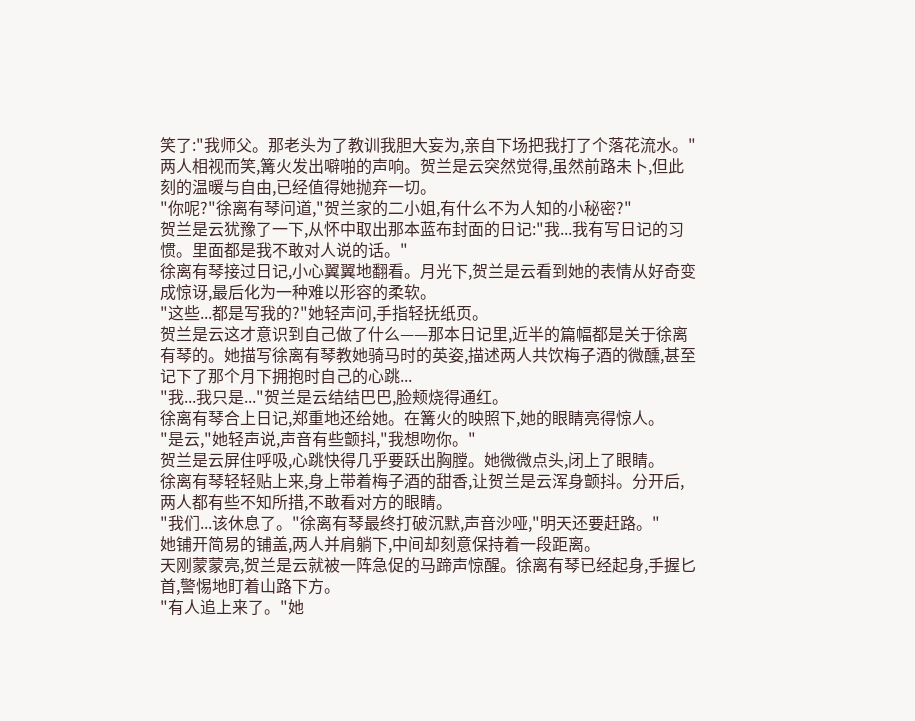笑了:"我师父。那老头为了教训我胆大妄为,亲自下场把我打了个落花流水。"
两人相视而笑,篝火发出噼啪的声响。贺兰是云突然觉得,虽然前路未卜,但此刻的温暖与自由,已经值得她抛弃一切。
"你呢?"徐离有琴问道,"贺兰家的二小姐,有什么不为人知的小秘密?"
贺兰是云犹豫了一下,从怀中取出那本蓝布封面的日记:"我...我有写日记的习惯。里面都是我不敢对人说的话。"
徐离有琴接过日记,小心翼翼地翻看。月光下,贺兰是云看到她的表情从好奇变成惊讶,最后化为一种难以形容的柔软。
"这些...都是写我的?"她轻声问,手指轻抚纸页。
贺兰是云这才意识到自己做了什么——那本日记里,近半的篇幅都是关于徐离有琴的。她描写徐离有琴教她骑马时的英姿,描述两人共饮梅子酒的微醺,甚至记下了那个月下拥抱时自己的心跳...
"我...我只是..."贺兰是云结结巴巴,脸颊烧得通红。
徐离有琴合上日记,郑重地还给她。在篝火的映照下,她的眼睛亮得惊人。
"是云,"她轻声说,声音有些颤抖,"我想吻你。"
贺兰是云屏住呼吸,心跳快得几乎要跃出胸膛。她微微点头,闭上了眼睛。
徐离有琴轻轻贴上来,身上带着梅子酒的甜香,让贺兰是云浑身颤抖。分开后,两人都有些不知所措,不敢看对方的眼睛。
"我们...该休息了。"徐离有琴最终打破沉默,声音沙哑,"明天还要赶路。"
她铺开简易的铺盖,两人并肩躺下,中间却刻意保持着一段距离。
天刚蒙蒙亮,贺兰是云就被一阵急促的马蹄声惊醒。徐离有琴已经起身,手握匕首,警惕地盯着山路下方。
"有人追上来了。"她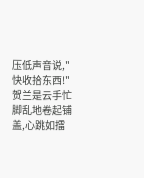压低声音说,"快收拾东西!"
贺兰是云手忙脚乱地卷起铺盖,心跳如擂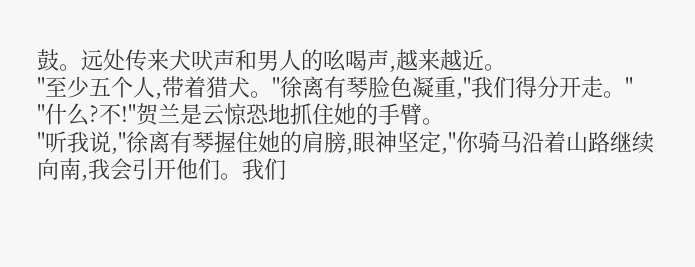鼓。远处传来犬吠声和男人的吆喝声,越来越近。
"至少五个人,带着猎犬。"徐离有琴脸色凝重,"我们得分开走。"
"什么?不!"贺兰是云惊恐地抓住她的手臂。
"听我说,"徐离有琴握住她的肩膀,眼神坚定,"你骑马沿着山路继续向南,我会引开他们。我们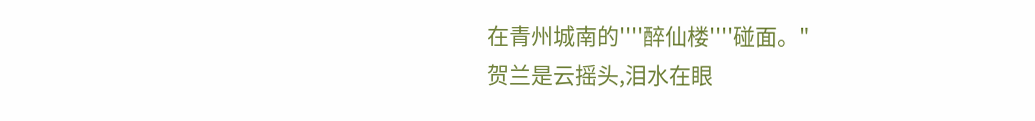在青州城南的''''醉仙楼''''碰面。"
贺兰是云摇头,泪水在眼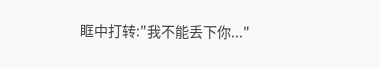眶中打转:"我不能丢下你..."